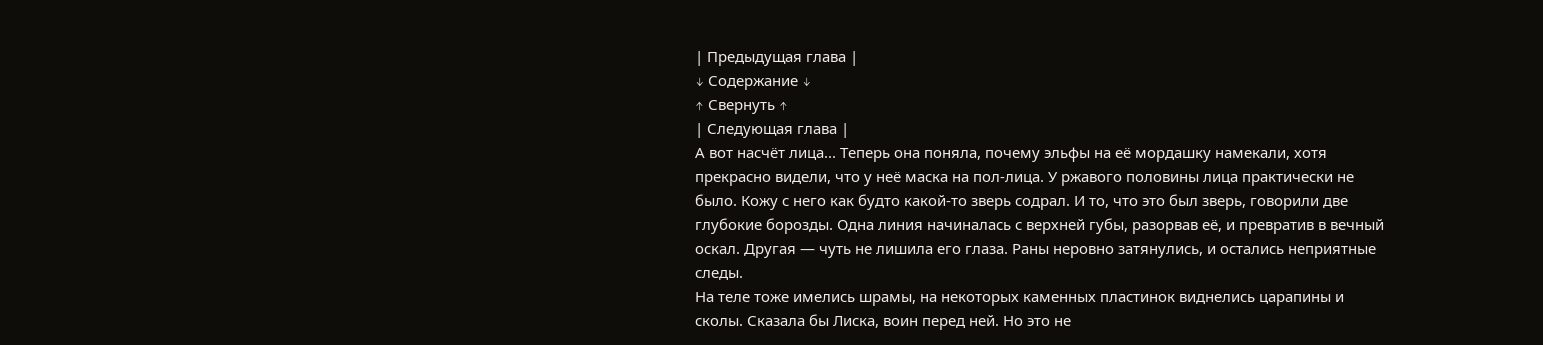| Предыдущая глава |
↓ Содержание ↓
↑ Свернуть ↑
| Следующая глава |
А вот насчёт лица... Теперь она поняла, почему эльфы на её мордашку намекали, хотя прекрасно видели, что у неё маска на пол-лица. У ржавого половины лица практически не было. Кожу с него как будто какой-то зверь содрал. И то, что это был зверь, говорили две глубокие борозды. Одна линия начиналась с верхней губы, разорвав её, и превратив в вечный оскал. Другая — чуть не лишила его глаза. Раны неровно затянулись, и остались неприятные следы.
На теле тоже имелись шрамы, на некоторых каменных пластинок виднелись царапины и сколы. Сказала бы Лиска, воин перед ней. Но это не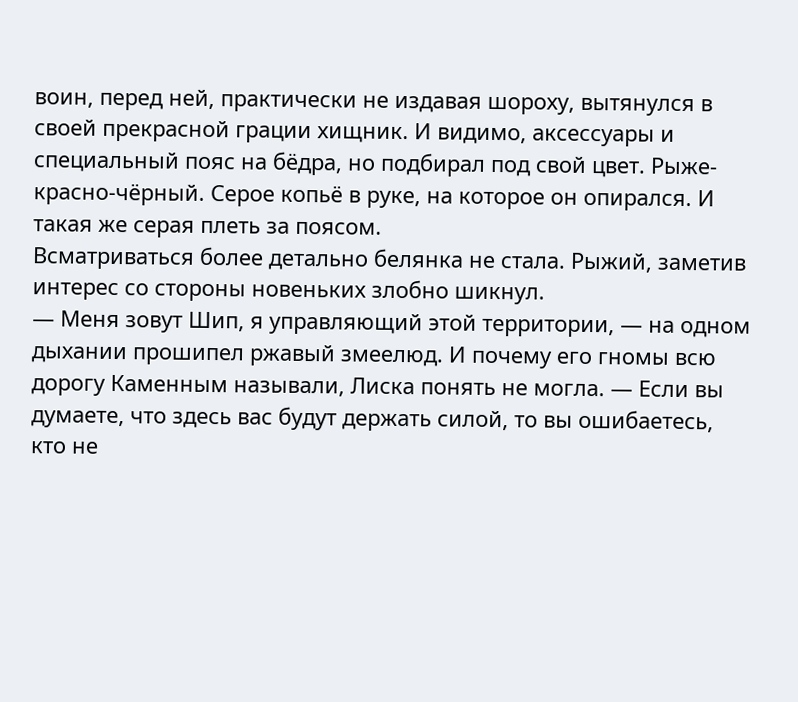воин, перед ней, практически не издавая шороху, вытянулся в своей прекрасной грации хищник. И видимо, аксессуары и специальный пояс на бёдра, но подбирал под свой цвет. Рыже-красно-чёрный. Серое копьё в руке, на которое он опирался. И такая же серая плеть за поясом.
Всматриваться более детально белянка не стала. Рыжий, заметив интерес со стороны новеньких злобно шикнул.
— Меня зовут Шип, я управляющий этой территории, — на одном дыхании прошипел ржавый змеелюд. И почему его гномы всю дорогу Каменным называли, Лиска понять не могла. — Если вы думаете, что здесь вас будут держать силой, то вы ошибаетесь, кто не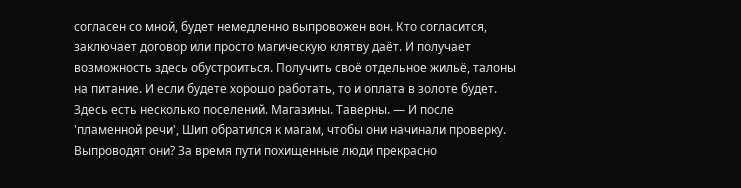согласен со мной, будет немедленно выпровожен вон. Кто согласится, заключает договор или просто магическую клятву даёт. И получает возможность здесь обустроиться. Получить своё отдельное жильё, талоны на питание. И если будете хорошо работать, то и оплата в золоте будет. Здесь есть несколько поселений. Магазины. Таверны. — И после 'пламенной речи', Шип обратился к магам, чтобы они начинали проверку.
Выпроводят они? За время пути похищенные люди прекрасно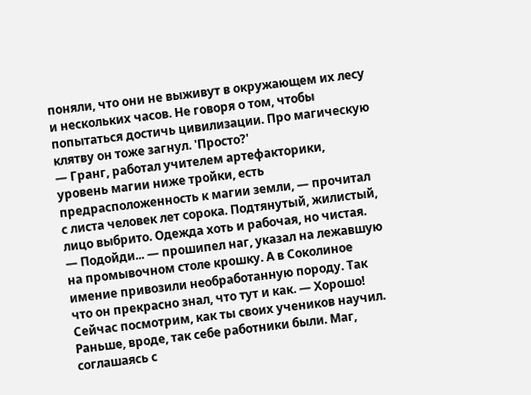поняли, что они не выживут в окружающем их лесу и нескольких часов. Не говоря о том, чтобы попытаться достичь цивилизации. Про магическую клятву он тоже загнул. 'Просто?'
— Гранг, работал учителем артефакторики, уровень магии ниже тройки, есть предрасположенность к магии земли, — прочитал с листа человек лет сорока. Подтянутый, жилистый, лицо выбрито. Одежда хоть и рабочая, но чистая.
— Подойди... — прошипел наг, указал на лежавшую на промывочном столе крошку. А в Соколиное имение привозили необработанную породу. Так что он прекрасно знал, что тут и как. — Хорошо! Сейчас посмотрим, как ты своих учеников научил. Раньше, вроде, так себе работники были. Маг, соглашаясь с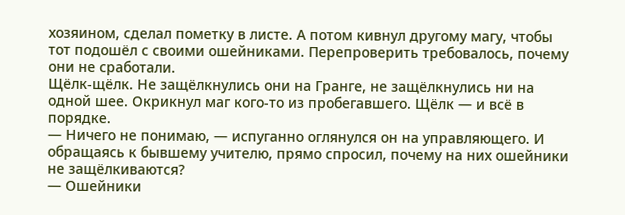хозяином, сделал пометку в листе. А потом кивнул другому магу, чтобы тот подошёл с своими ошейниками. Перепроверить требовалось, почему они не сработали.
Щёлк-щёлк. Не защёлкнулись они на Гранге, не защёлкнулись ни на одной шее. Окрикнул маг кого-то из пробегавшего. Щёлк — и всё в порядке.
— Ничего не понимаю, — испуганно оглянулся он на управляющего. И обращаясь к бывшему учителю, прямо спросил, почему на них ошейники не защёлкиваются?
— Ошейники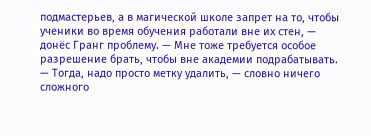подмастерьев, а в магической школе запрет на то, чтобы ученики во время обучения работали вне их стен, — донёс Гранг проблему. — Мне тоже требуется особое разрешение брать, чтобы вне академии подрабатывать.
— Тогда, надо просто метку удалить, — словно ничего сложного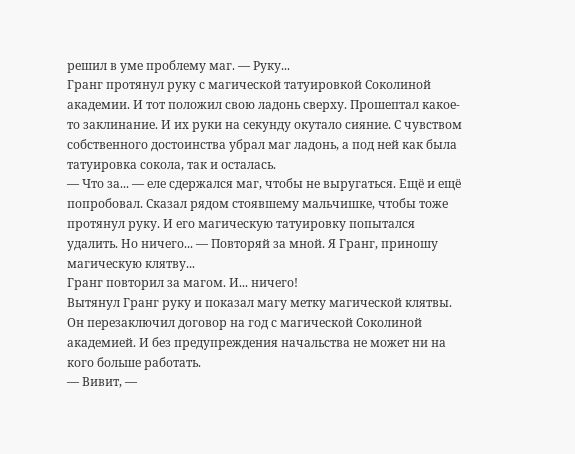решил в уме проблему маг. — Руку...
Гранг протянул руку с магической татуировкой Соколиной академии. И тот положил свою ладонь сверху. Прошептал какое-то заклинание. И их руки на секунду окутало сияние. С чувством собственного достоинства убрал маг ладонь, а под ней как была татуировка сокола, так и осталась.
— Что за... — еле сдержался маг, чтобы не выругаться. Ещё и ещё попробовал. Сказал рядом стоявшему мальчишке, чтобы тоже протянул руку. И его магическую татуировку попытался удалить. Но ничего... — Повторяй за мной. Я Гранг, приношу магическую клятву...
Гранг повторил за магом. И... ничего!
Вытянул Гранг руку и показал магу метку магической клятвы. Он перезаключил договор на год с магической Соколиной академией. И без предупреждения начальства не может ни на кого больше работать.
— Вивит, —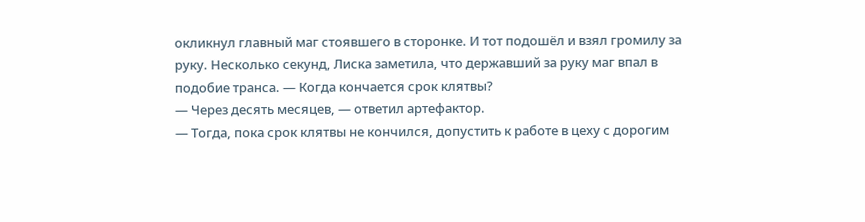окликнул главный маг стоявшего в сторонке. И тот подошёл и взял громилу за руку. Несколько секунд, Лиска заметила, что державший за руку маг впал в подобие транса. — Когда кончается срок клятвы?
— Через десять месяцев, — ответил артефактор.
— Тогда, пока срок клятвы не кончился, допустить к работе в цеху с дорогим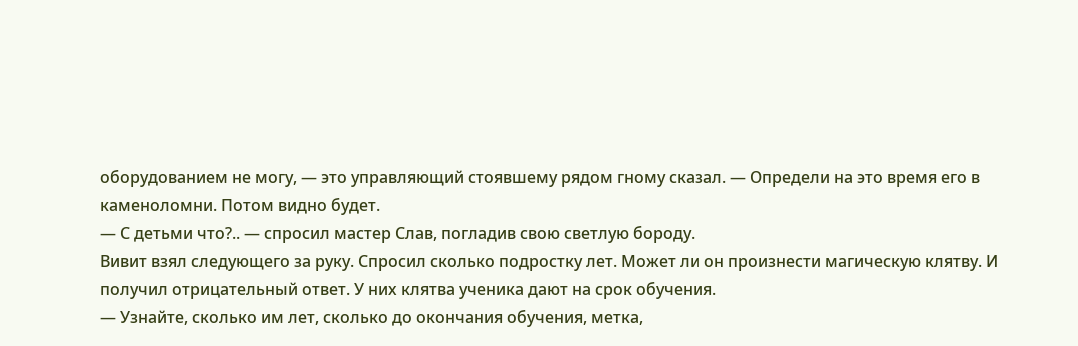оборудованием не могу, — это управляющий стоявшему рядом гному сказал. — Определи на это время его в каменоломни. Потом видно будет.
— С детьми что?.. — спросил мастер Слав, погладив свою светлую бороду.
Вивит взял следующего за руку. Спросил сколько подростку лет. Может ли он произнести магическую клятву. И получил отрицательный ответ. У них клятва ученика дают на срок обучения.
— Узнайте, сколько им лет, сколько до окончания обучения, метка,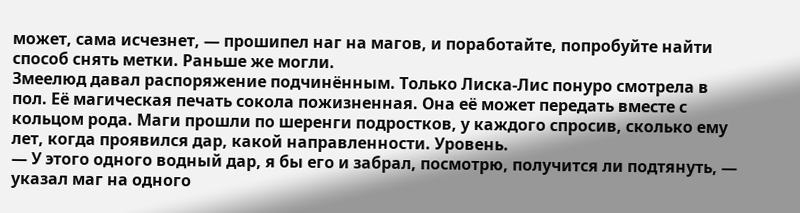может, сама исчезнет, — прошипел наг на магов, и поработайте, попробуйте найти способ снять метки. Раньше же могли.
Змеелюд давал распоряжение подчинённым. Только Лиска-Лис понуро смотрела в пол. Её магическая печать сокола пожизненная. Она её может передать вместе с кольцом рода. Маги прошли по шеренги подростков, у каждого спросив, сколько ему лет, когда проявился дар, какой направленности. Уровень.
— У этого одного водный дар, я бы его и забрал, посмотрю, получится ли подтянуть, — указал маг на одного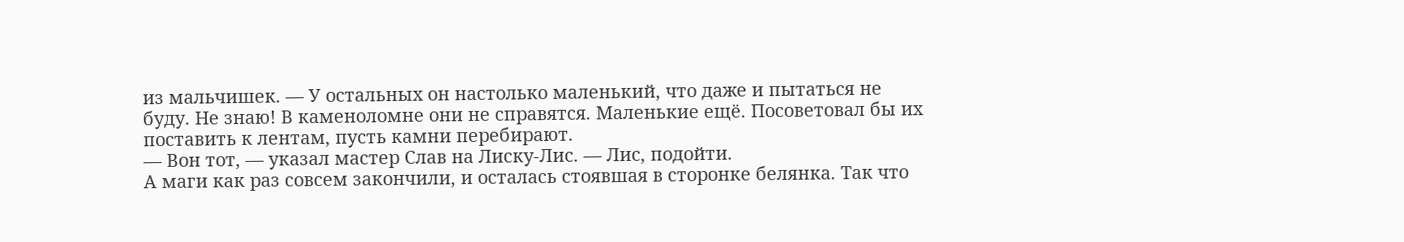из мальчишек. — У остальных он настолько маленький, что даже и пытаться не буду. Не знаю! В каменоломне они не справятся. Маленькие ещё. Посоветовал бы их поставить к лентам, пусть камни перебирают.
— Вон тот, — указал мастер Слав на Лиску-Лис. — Лис, подойти.
А маги как раз совсем закончили, и осталась стоявшая в сторонке белянка. Так что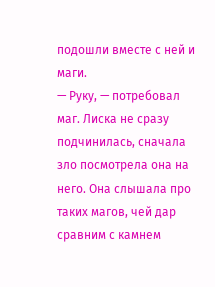подошли вместе с ней и маги.
— Руку, — потребовал маг. Лиска не сразу подчинилась, сначала зло посмотрела она на него. Она слышала про таких магов, чей дар сравним с камнем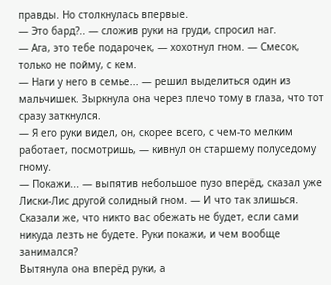правды. Но столкнулась впервые.
— Это бард?.. — сложив руки на груди, спросил наг.
— Ага, это тебе подарочек, — хохотнул гном. — Смесок, только не пойму, с кем.
— Наги у него в семье... — решил выделиться один из мальчишек. Зыркнула она через плечо тому в глаза, что тот сразу заткнулся.
— Я его руки видел, он, скорее всего, с чем-то мелким работает, посмотришь, — кивнул он старшему полуседому гному.
— Покажи... — выпятив небольшое пузо вперёд, сказал уже Лиски-Лис другой солидный гном. — И что так злишься. Сказали же, что никто вас обежать не будет, если сами никуда лезть не будете. Руки покажи, и чем вообще занимался?
Вытянула она вперёд руки, а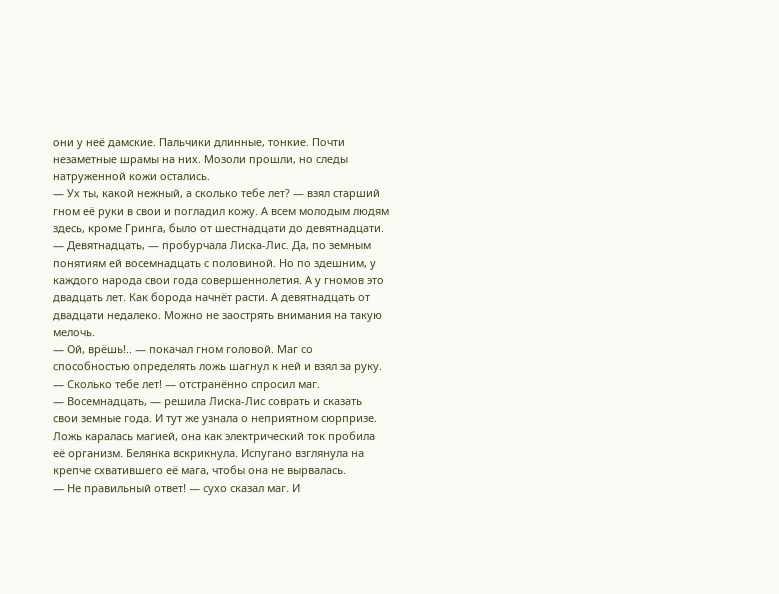они у неё дамские. Пальчики длинные, тонкие. Почти незаметные шрамы на них. Мозоли прошли, но следы натруженной кожи остались.
— Ух ты, какой нежный, а сколько тебе лет? — взял старший гном её руки в свои и погладил кожу. А всем молодым людям здесь, кроме Гринга, было от шестнадцати до девятнадцати.
— Девятнадцать, — пробурчала Лиска-Лис. Да, по земным понятиям ей восемнадцать с половиной. Но по здешним, у каждого народа свои года совершеннолетия. А у гномов это двадцать лет. Как борода начнёт расти. А девятнадцать от двадцати недалеко. Можно не заострять внимания на такую мелочь.
— Ой, врёшь!.. — покачал гном головой. Маг со способностью определять ложь шагнул к ней и взял за руку.
— Сколько тебе лет! — отстранённо спросил маг.
— Восемнадцать, — решила Лиска-Лис соврать и сказать свои земные года. И тут же узнала о неприятном сюрпризе. Ложь каралась магией, она как электрический ток пробила её организм. Белянка вскрикнула. Испугано взглянула на крепче схватившего её мага, чтобы она не вырвалась.
— Не правильный ответ! — сухо сказал маг. И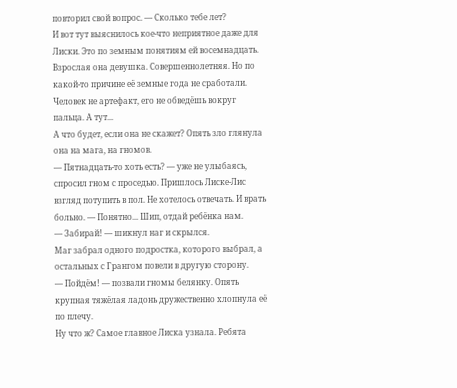повторил свой вопрос. — Сколько тебе лет?
И вот тут выяснилось кое-что неприятное даже для Лиски. Это по земным понятиям ей восемнадцать. Взрослая она девушка. Совершеннолетняя. Но по какой-то причине её земные года не сработали. Человек не артефакт, его не обведёшь вокруг пальца. А тут...
А что будет, если она не скажет? Опять зло глянула она на мага, на гномов.
— Пятнадцать-то хоть есть? — уже не улыбаясь, спросил гном с проседью. Пришлось Лиске-Лис взгляд потупить в пол. Не хотелось отвечать. И врать больно. — Понятно... Шип, отдай ребёнка нам.
— Забирай! — шикнул наг и скрылся.
Маг забрал одного подростка, которого выбрал, а остальных с Грангом повели в другую сторону.
— Пойдём! — позвали гномы белянку. Опять крупная тяжёлая ладонь дружественно хлопнула её по плечу.
Ну что ж? Самое главное Лиска узнала. Ребята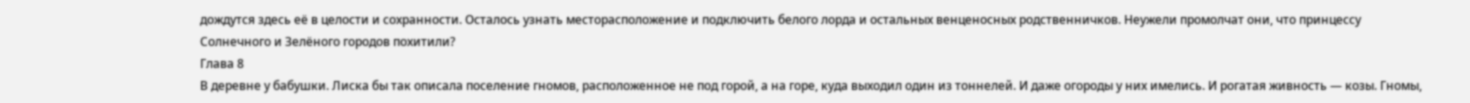дождутся здесь её в целости и сохранности. Осталось узнать месторасположение и подключить белого лорда и остальных венценосных родственничков. Неужели промолчат они, что принцессу Солнечного и Зелёного городов похитили?
Глава 8
В деревне у бабушки. Лиска бы так описала поселение гномов, расположенное не под горой, а на горе, куда выходил один из тоннелей. И даже огороды у них имелись. И рогатая живность — козы. Гномы,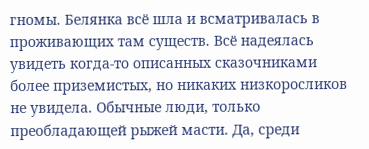гномы. Белянка всё шла и всматривалась в проживающих там существ. Всё надеялась увидеть когда-то описанных сказочниками более приземистых, но никаких низкоросликов не увидела. Обычные люди, только преобладающей рыжей масти. Да, среди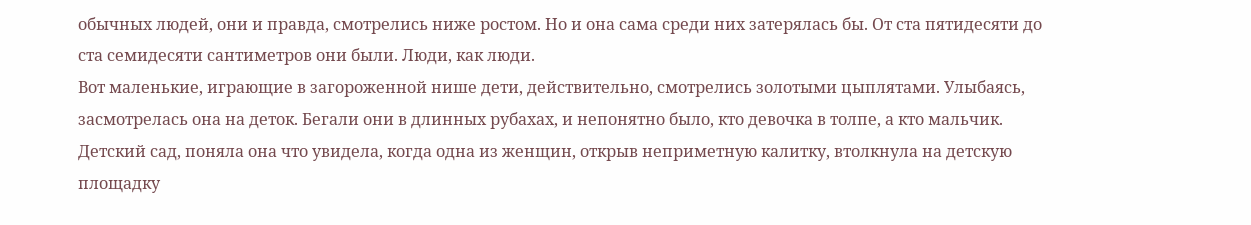обычных людей, они и правда, смотрелись ниже ростом. Но и она сама среди них затерялась бы. От ста пятидесяти до ста семидесяти сантиметров они были. Люди, как люди.
Вот маленькие, играющие в загороженной нише дети, действительно, смотрелись золотыми цыплятами. Улыбаясь, засмотрелась она на деток. Бегали они в длинных рубахах, и непонятно было, кто девочка в толпе, а кто мальчик. Детский сад, поняла она что увидела, когда одна из женщин, открыв неприметную калитку, втолкнула на детскую площадку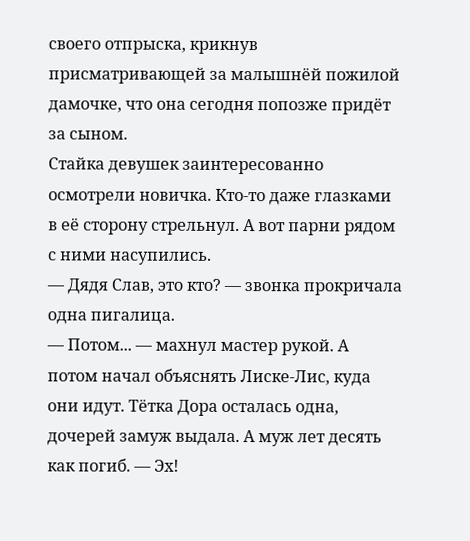своего отпрыска, крикнув присматривающей за малышнёй пожилой дамочке, что она сегодня попозже придёт за сыном.
Стайка девушек заинтересованно осмотрели новичка. Кто-то даже глазками в её сторону стрельнул. А вот парни рядом с ними насупились.
— Дядя Слав, это кто? — звонка прокричала одна пигалица.
— Потом... — махнул мастер рукой. А потом начал объяснять Лиске-Лис, куда они идут. Тётка Дора осталась одна, дочерей замуж выдала. А муж лет десять как погиб. — Эх!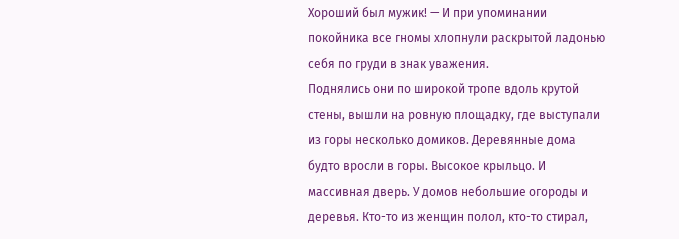Хороший был мужик! — И при упоминании покойника все гномы хлопнули раскрытой ладонью себя по груди в знак уважения.
Поднялись они по широкой тропе вдоль крутой стены, вышли на ровную площадку, где выступали из горы несколько домиков. Деревянные дома будто вросли в горы. Высокое крыльцо. И массивная дверь. У домов небольшие огороды и деревья. Кто-то из женщин полол, кто-то стирал,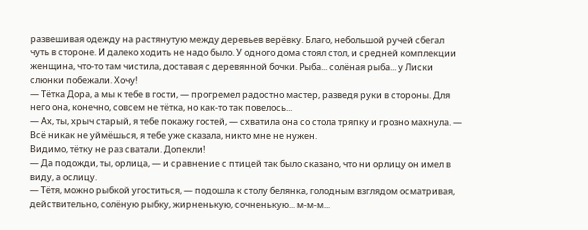развешивая одежду на растянутую между деревьев верёвку. Благо, небольшой ручей сбегал чуть в стороне. И далеко ходить не надо было. У одного дома стоял стол, и средней комплекции женщина, что-то там чистила, доставая с деревянной бочки. Рыба... солёная рыба... у Лиски слюнки побежали. Хочу!
— Тётка Дора, а мы к тебе в гости, — прогремел радостно мастер, разведя руки в стороны. Для него она, конечно, совсем не тётка, но как-то так повелось...
— Ах, ты, хрыч старый, я тебе покажу гостей, — схватила она со стола тряпку и грозно махнула. — Всё никак не уймёшься, я тебе уже сказала, никто мне не нужен.
Видимо, тётку не раз сватали. Допекли!
— Да подожди, ты, орлица, — и сравнение с птицей так было сказано, что ни орлицу он имел в виду, а ослицу.
— Тётя, можно рыбкой угоститься, — подошла к столу белянка, голодным взглядом осматривая, действительно, солёную рыбку, жирненькую, сочненькую... м-м-м...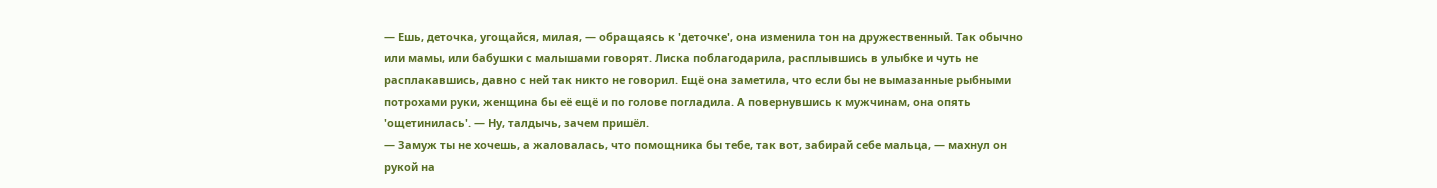— Ешь, деточка, угощайся, милая, — обращаясь к 'деточке', она изменила тон на дружественный. Так обычно или мамы, или бабушки с малышами говорят. Лиска поблагодарила, расплывшись в улыбке и чуть не расплакавшись, давно с ней так никто не говорил. Ещё она заметила, что если бы не вымазанные рыбными потрохами руки, женщина бы её ещё и по голове погладила. А повернувшись к мужчинам, она опять 'ощетинилась'. — Ну, талдычь, зачем пришёл.
— Замуж ты не хочешь, а жаловалась, что помощника бы тебе, так вот, забирай себе мальца, — махнул он рукой на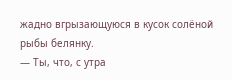жадно вгрызающуюся в кусок солёной рыбы белянку.
— Ты, что, с утра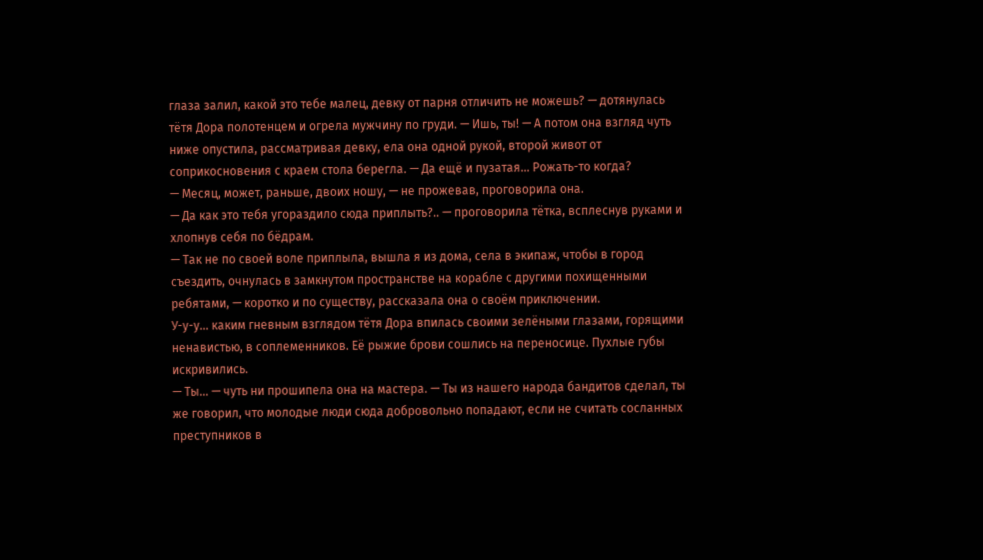глаза залил, какой это тебе малец, девку от парня отличить не можешь? — дотянулась тётя Дора полотенцем и огрела мужчину по груди. — Ишь, ты! — А потом она взгляд чуть ниже опустила, рассматривая девку, ела она одной рукой, второй живот от соприкосновения с краем стола берегла. — Да ещё и пузатая... Рожать-то когда?
— Месяц, может, раньше, двоих ношу, — не прожевав, проговорила она.
— Да как это тебя угораздило сюда приплыть?.. — проговорила тётка, всплеснув руками и хлопнув себя по бёдрам.
— Так не по своей воле приплыла, вышла я из дома, села в экипаж, чтобы в город съездить, очнулась в замкнутом пространстве на корабле с другими похищенными ребятами, — коротко и по существу, рассказала она о своём приключении.
У-у-у... каким гневным взглядом тётя Дора впилась своими зелёными глазами, горящими ненавистью, в соплеменников. Её рыжие брови сошлись на переносице. Пухлые губы искривились.
— Ты... — чуть ни прошипела она на мастера. — Ты из нашего народа бандитов сделал, ты же говорил, что молодые люди сюда добровольно попадают, если не считать сосланных преступников в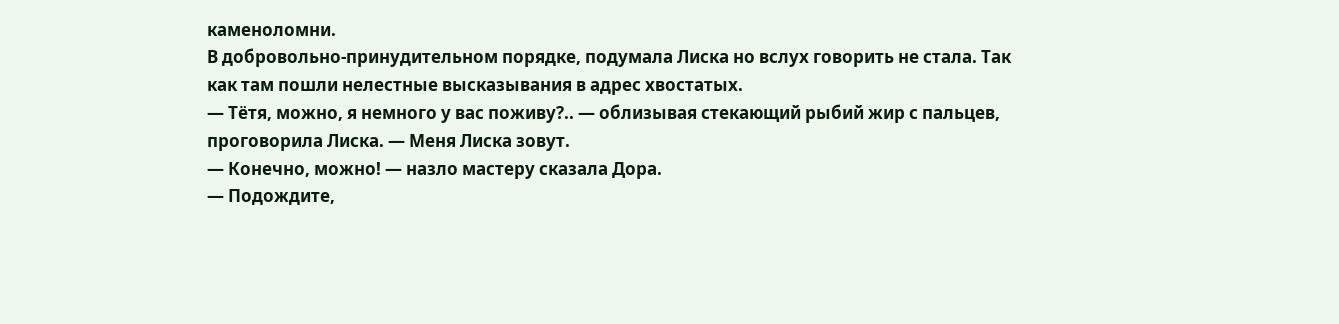каменоломни.
В добровольно-принудительном порядке, подумала Лиска но вслух говорить не стала. Так как там пошли нелестные высказывания в адрес хвостатых.
— Тётя, можно, я немного у вас поживу?.. — облизывая стекающий рыбий жир с пальцев, проговорила Лиска. — Меня Лиска зовут.
— Конечно, можно! — назло мастеру сказала Дора.
— Подождите,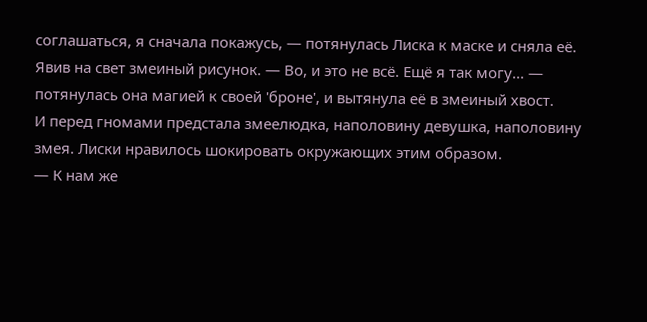соглашаться, я сначала покажусь, — потянулась Лиска к маске и сняла её. Явив на свет змеиный рисунок. — Во, и это не всё. Ещё я так могу... — потянулась она магией к своей 'броне', и вытянула её в змеиный хвост.
И перед гномами предстала змеелюдка, наполовину девушка, наполовину змея. Лиски нравилось шокировать окружающих этим образом.
— К нам же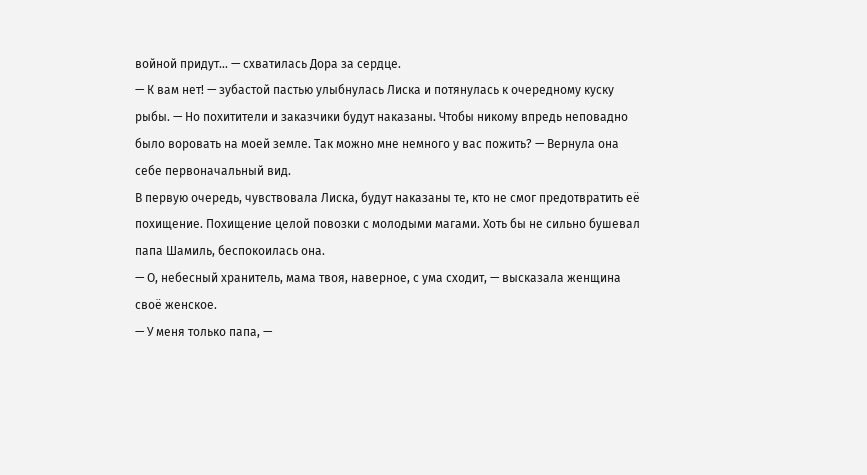войной придут... — схватилась Дора за сердце.
— К вам нет! — зубастой пастью улыбнулась Лиска и потянулась к очередному куску рыбы. — Но похитители и заказчики будут наказаны. Чтобы никому впредь неповадно было воровать на моей земле. Так можно мне немного у вас пожить? — Вернула она себе первоначальный вид.
В первую очередь, чувствовала Лиска, будут наказаны те, кто не смог предотвратить её похищение. Похищение целой повозки с молодыми магами. Хоть бы не сильно бушевал папа Шамиль, беспокоилась она.
— О, небесный хранитель, мама твоя, наверное, с ума сходит, — высказала женщина своё женское.
— У меня только папа, —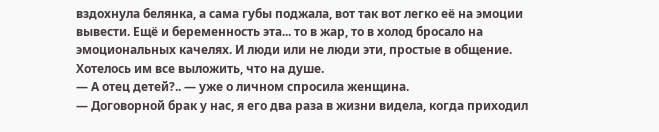вздохнула белянка, а сама губы поджала, вот так вот легко её на эмоции вывести. Ещё и беременность эта... то в жар, то в холод бросало на эмоциональных качелях. И люди или не люди эти, простые в общение. Хотелось им все выложить, что на душе.
— А отец детей?.. — уже о личном спросила женщина.
— Договорной брак у нас, я его два раза в жизни видела, когда приходил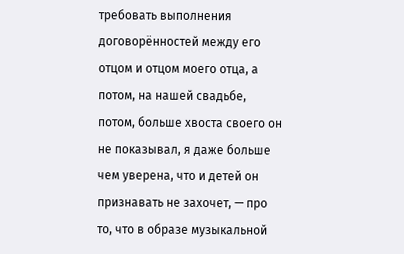требовать выполнения договорённостей между его отцом и отцом моего отца, а потом, на нашей свадьбе, потом, больше хвоста своего он не показывал, я даже больше чем уверена, что и детей он признавать не захочет, — про то, что в образе музыкальной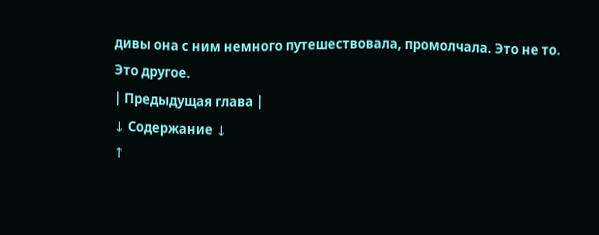дивы она с ним немного путешествовала, промолчала. Это не то. Это другое.
| Предыдущая глава |
↓ Содержание ↓
↑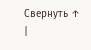Свернуть ↑
|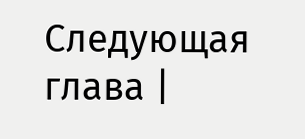Следующая глава |